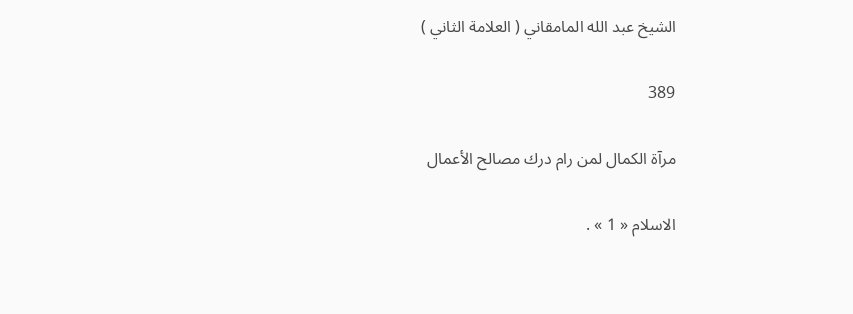الشيخ عبد الله المامقاني ( العلامة الثاني )

389

مرآة الكمال لمن رام درك مصالح الأعمال

الاسلام « 1 » .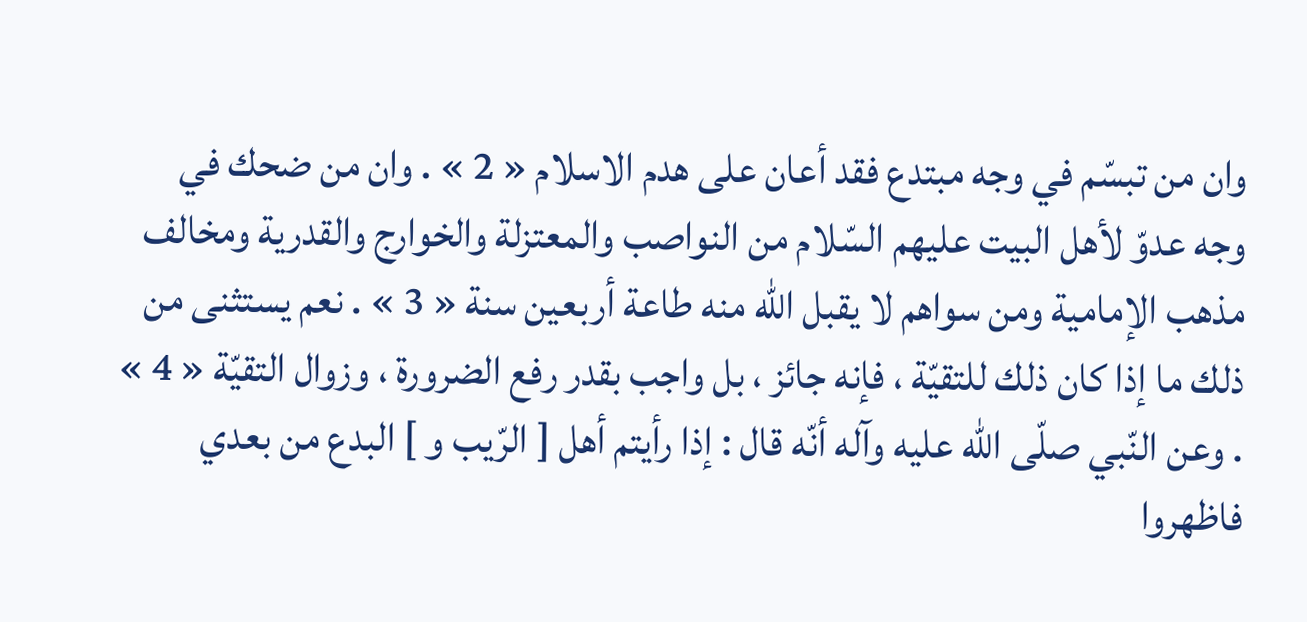وان من تبسّم في وجه مبتدع فقد أعان على هدم الاسلام « 2 » . وان من ضحك في وجه عدوّ لأهل البيت عليهم السّلام من النواصب والمعتزلة والخوارج والقدرية ومخالف مذهب الإمامية ومن سواهم لا يقبل اللّه منه طاعة أربعين سنة « 3 » . نعم يستثنى من ذلك ما إذا كان ذلك للتقيّة ، فإنه جائز ، بل واجب بقدر رفع الضرورة ، وزوال التقيّة « 4 » . وعن النّبي صلّى اللّه عليه وآله أنّه قال : إذا رأيتم أهل [ الرّيب و ] البدع من بعدي فاظهروا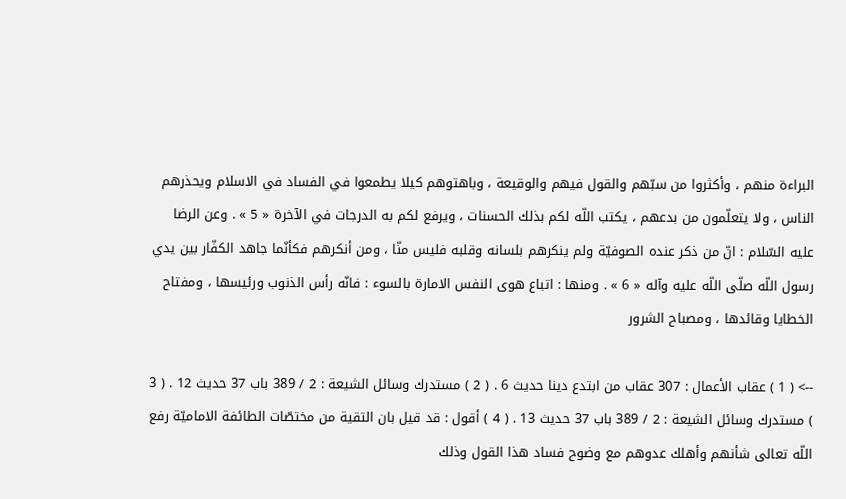البراءة منهم ، وأكثروا من سبّهم والقول فيهم والوقيعة ، وباهتوهم كيلا يطمعوا في الفساد في الاسلام ويحذرهم الناس ، ولا يتعلّمون من بدعهم ، يكتب اللّه لكم بذلك الحسنات ، ويرفع لكم به الدرجات في الآخرة « 5 » . وعن الرضا عليه السّلام : انّ من ذكر عنده الصوفيّة ولم ينكرهم بلسانه وقلبه فليس منّا ، ومن أنكرهم فكأنّما جاهد الكفّار بين يدي رسول اللّه صلّى اللّه عليه وآله « 6 » . ومنها : اتباع هوى النفس الامارة بالسوء : فانّه رأس الذنوب ورئيسها ، ومفتاح الخطايا وقائدها ، ومصباح الشرور

--> ( 1 ) عقاب الأعمال : 307 عقاب من ابتدع دينا حديث 6 . ( 2 ) مستدرك وسائل الشيعة : 2 / 389 باب 37 حديث 12 . ( 3 ) مستدرك وسائل الشيعة : 2 / 389 باب 37 حديث 13 . ( 4 ) أقول : قد قيل بان التقية من مختصّات الطائفة الاماميّة رفع اللّه تعالى شأنهم وأهلك عدوهم مع وضوح فساد هذا القول وذلك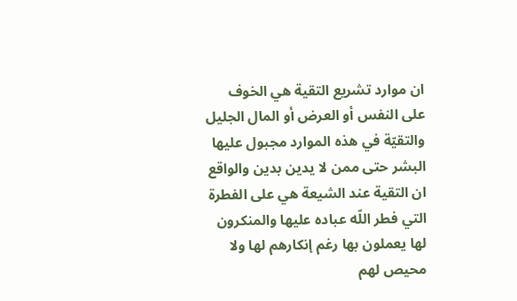ان موارد تشريع التقية هي الخوف على النفس أو العرض أو المال الجليل والتقيّة في هذه الموارد مجبول عليها البشر حتى ممن لا يدين بدين والواقع ان التقية عند الشيعة هي على الفطرة التي فطر اللّه عباده عليها والمنكرون لها يعملون بها رغم إنكارهم لها ولا محيص لهم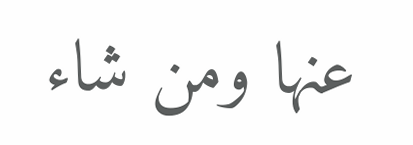عنها ومن شاء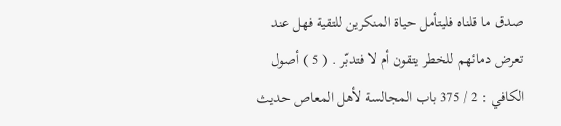صدق ما قلناه فليتأمل حياة المنكرين للتقية فهل عند تعرض دمائهم للخطر يتقون أم لا فتدبّر . ( 5 ) أصول الكافي : 2 / 375 باب المجالسة لأهل المعاص حديث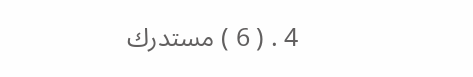4 . ( 6 ) مستدرك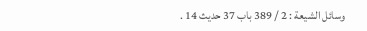وسائل الشيعة : 2 / 389 باب 37 حديث 14 .